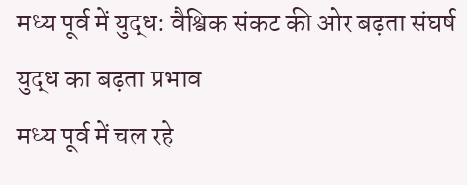मध्य पूर्व में युद्ध: वैश्विक संकट की ओर बढ़ता संघर्ष
युद्ध का बढ़ता प्रभाव
मध्य पूर्व में चल रहे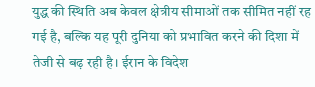युद्ध की स्थिति अब केवल क्षेत्रीय सीमाओं तक सीमित नहीं रह गई है, बल्कि यह पूरी दुनिया को प्रभावित करने की दिशा में तेजी से बढ़ रही है। ईरान के विदेश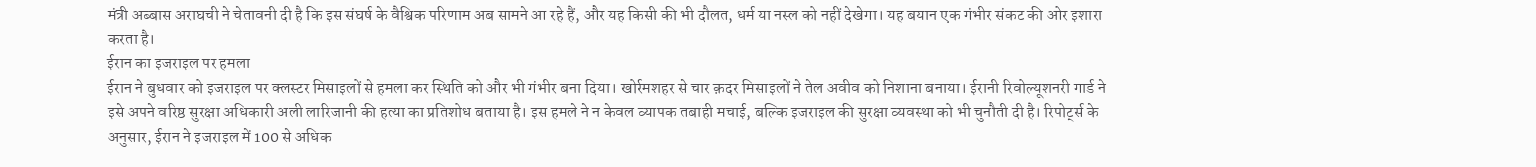मंत्री अब्बास अराघची ने चेतावनी दी है कि इस संघर्ष के वैश्विक परिणाम अब सामने आ रहे हैं, और यह किसी की भी दौलत, धर्म या नस्ल को नहीं देखेगा। यह बयान एक गंभीर संकट की ओर इशारा करता है।
ईरान का इजराइल पर हमला
ईरान ने बुधवार को इजराइल पर क्लस्टर मिसाइलों से हमला कर स्थिति को और भी गंभीर बना दिया। खोर्रमशहर से चार क़दर मिसाइलों ने तेल अवीव को निशाना बनाया। ईरानी रिवोल्यूशनरी गार्ड ने इसे अपने वरिष्ठ सुरक्षा अधिकारी अली लारिजानी की हत्या का प्रतिशोध बताया है। इस हमले ने न केवल व्यापक तबाही मचाई, बल्कि इजराइल की सुरक्षा व्यवस्था को भी चुनौती दी है। रिपोर्ट्स के अनुसार, ईरान ने इजराइल में 100 से अधिक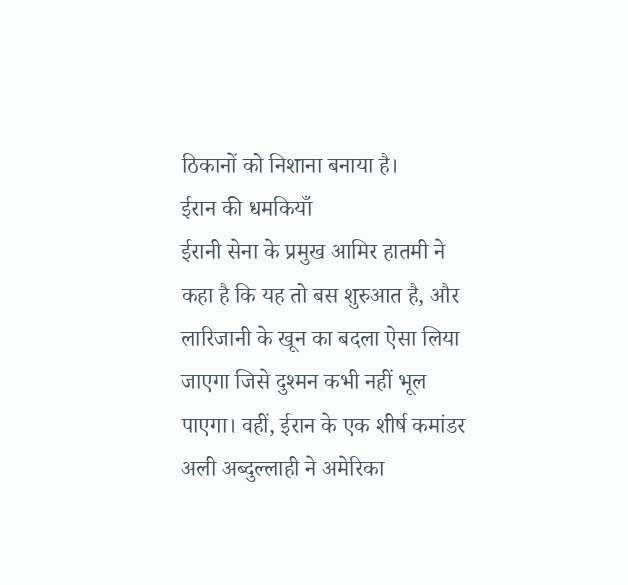ठिकानों को निशाना बनाया है।
ईरान की धमकियाँ
ईरानी सेना के प्रमुख आमिर हातमी ने कहा है कि यह तो बस शुरुआत है, और लारिजानी के खून का बदला ऐसा लिया जाएगा जिसे दुश्मन कभी नहीं भूल पाएगा। वहीं, ईरान के एक शीर्ष कमांडर अली अब्दुल्लाही ने अमेरिका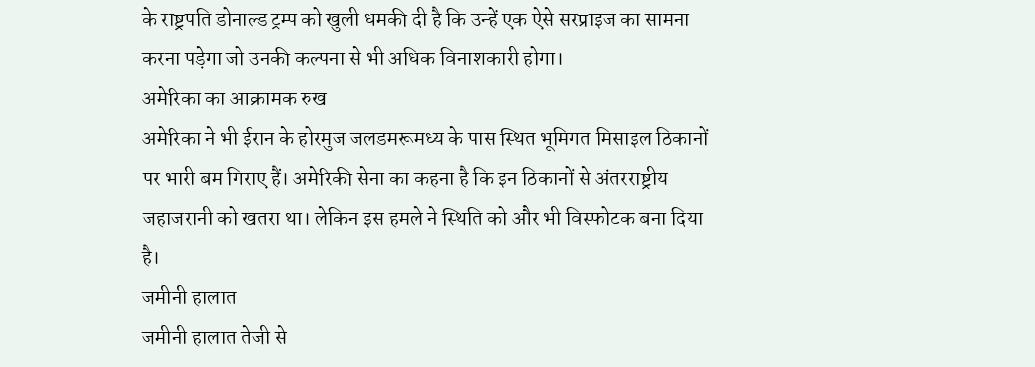के राष्ट्रपति डोनाल्ड ट्रम्प को खुली धमकी दी है कि उन्हें एक ऐसे सरप्राइज का सामना करना पड़ेगा जो उनकी कल्पना से भी अधिक विनाशकारी होगा।
अमेरिका का आक्रामक रुख
अमेरिका ने भी ईरान के होरमुज जलडमरूमध्य के पास स्थित भूमिगत मिसाइल ठिकानों पर भारी बम गिराए हैं। अमेरिकी सेना का कहना है कि इन ठिकानों से अंतरराष्ट्रीय जहाजरानी को खतरा था। लेकिन इस हमले ने स्थिति को और भी विस्फोटक बना दिया है।
जमीनी हालात
जमीनी हालात तेजी से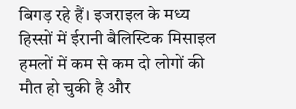बिगड़ रहे हैं। इजराइल के मध्य हिस्सों में ईरानी बैलिस्टिक मिसाइल हमलों में कम से कम दो लोगों की मौत हो चुकी है और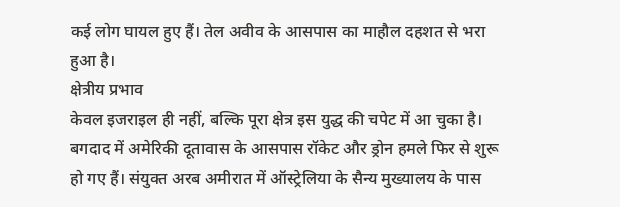कई लोग घायल हुए हैं। तेल अवीव के आसपास का माहौल दहशत से भरा हुआ है।
क्षेत्रीय प्रभाव
केवल इजराइल ही नहीं, बल्कि पूरा क्षेत्र इस युद्ध की चपेट में आ चुका है। बगदाद में अमेरिकी दूतावास के आसपास रॉकेट और ड्रोन हमले फिर से शुरू हो गए हैं। संयुक्त अरब अमीरात में ऑस्ट्रेलिया के सैन्य मुख्यालय के पास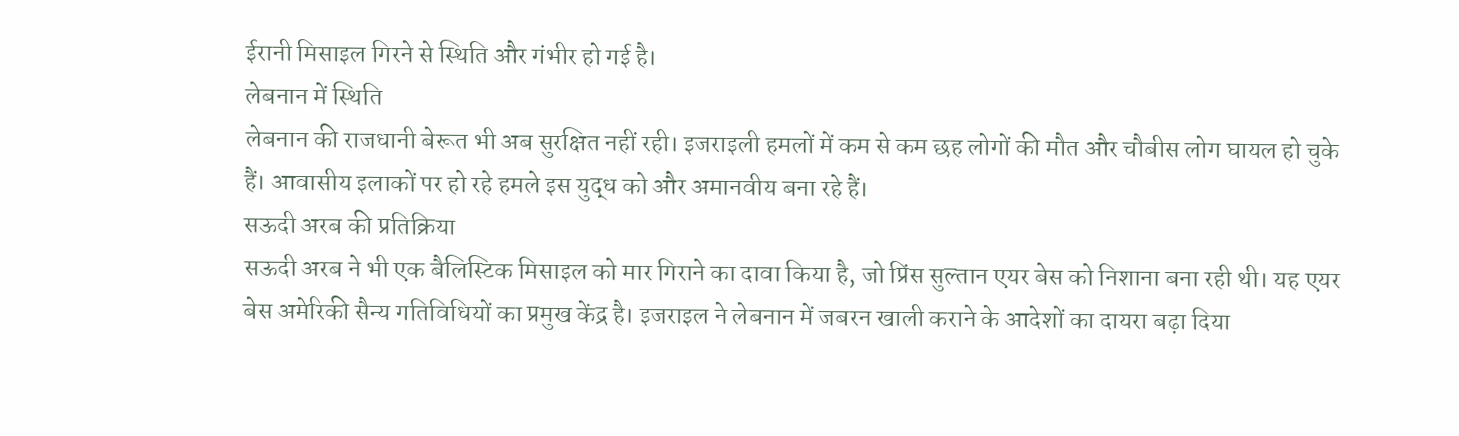ईरानी मिसाइल गिरने से स्थिति और गंभीर हो गई है।
लेबनान में स्थिति
लेबनान की राजधानी बेरूत भी अब सुरक्षित नहीं रही। इजराइली हमलों में कम से कम छह लोगों की मौत और चौबीस लोग घायल हो चुके हैं। आवासीय इलाकों पर हो रहे हमले इस युद्ध को और अमानवीय बना रहे हैं।
सऊदी अरब की प्रतिक्रिया
सऊदी अरब ने भी एक बैलिस्टिक मिसाइल को मार गिराने का दावा किया है, जो प्रिंस सुल्तान एयर बेस को निशाना बना रही थी। यह एयर बेस अमेरिकी सैन्य गतिविधियों का प्रमुख केंद्र है। इजराइल ने लेबनान में जबरन खाली कराने के आदेशों का दायरा बढ़ा दिया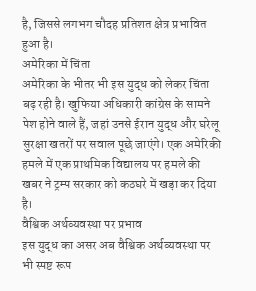है, जिससे लगभग चौदह प्रतिशत क्षेत्र प्रभावित हुआ है।
अमेरिका में चिंता
अमेरिका के भीतर भी इस युद्ध को लेकर चिंता बढ़ रही है। खुफिया अधिकारी कांग्रेस के सामने पेश होने वाले हैं, जहां उनसे ईरान युद्ध और घरेलू सुरक्षा खतरों पर सवाल पूछे जाएंगे। एक अमेरिकी हमले में एक प्राथमिक विद्यालय पर हमले की खबर ने ट्रम्प सरकार को कठघरे में खड़ा कर दिया है।
वैश्विक अर्थव्यवस्था पर प्रभाव
इस युद्ध का असर अब वैश्विक अर्थव्यवस्था पर भी स्पष्ट रूप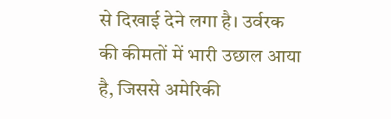से दिखाई देने लगा है। उर्वरक की कीमतों में भारी उछाल आया है, जिससे अमेरिकी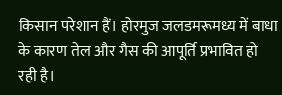किसान परेशान हैं। होरमुज जलडमरूमध्य में बाधा के कारण तेल और गैस की आपूर्ति प्रभावित हो रही है।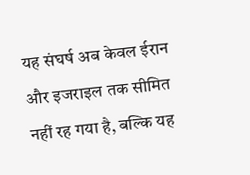यह संघर्ष अब केवल ईरान और इजराइल तक सीमित नहीं रह गया है, बल्कि यह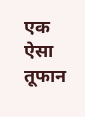एक ऐसा तूफान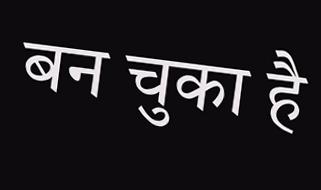बन चुका है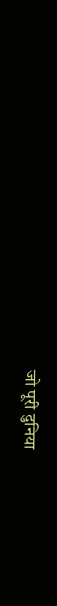जो पूरी दुनिया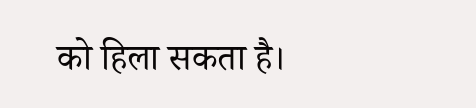को हिला सकता है।